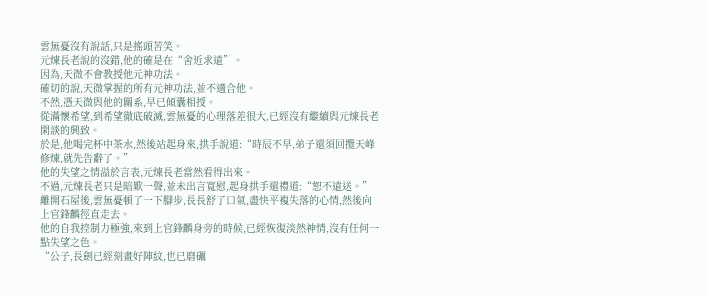雲無憂沒有說話,只是搖頭苦笑。
元煉長老說的沒錯,他的確是在“舍近求遠”。
因為,天微不會教授他元神功法。
確切的說,天微掌握的所有元神功法,並不適合他。
不然,憑天微與他的關系,早已傾囊相授。
從滿懷希望,到希望徹底破滅,雲無憂的心理落差很大,已經沒有繼續與元煉長老閑談的興致。
於是,他喝完杯中茶水,然後站起身來,拱手說道:“時辰不早,弟子還須回攬天峰修煉,就先告辭了。”
他的失望之情溢於言表,元煉長老當然看得出來。
不過,元煉長老只是暗歎一聲,並未出言寬慰,起身拱手還禮道:“恕不遠送。”
離開石屋後,雲無憂頓了一下腳步,長長舒了口氣,盡快平複失落的心情,然後向上官鋒麟徑直走去。
他的自我控制力極強,來到上官鋒麟身旁的時候,已經恢復淡然神情,沒有任何一點失望之色。
“公子,長劍已經刻畫好陣紋,也已磨礪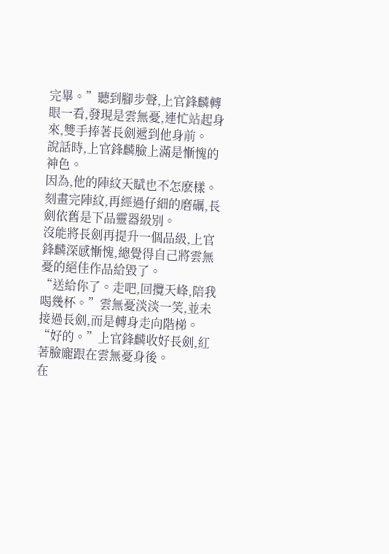完畢。”聽到腳步聲,上官鋒麟轉眼一看,發現是雲無憂,連忙站起身來,雙手捧著長劍遞到他身前。
說話時,上官鋒麟臉上滿是慚愧的神色。
因為,他的陣紋天賦也不怎麽樣。
刻畫完陣紋,再經過仔細的磨礪,長劍依舊是下品靈器級別。
沒能將長劍再提升一個品級,上官鋒麟深感慚愧,總覺得自己將雲無憂的絕佳作品給毀了。
“送給你了。走吧,回攬天峰,陪我喝幾杯。”雲無憂淡淡一笑,並未接過長劍,而是轉身走向階梯。
“好的。”上官鋒麟收好長劍,紅著臉龐跟在雲無憂身後。
在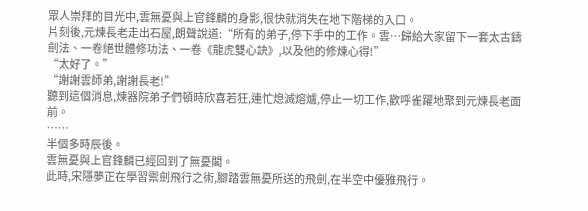眾人崇拜的目光中,雲無憂與上官鋒麟的身影,很快就消失在地下階梯的入口。
片刻後,元煉長老走出石屋,朗聲說道:“所有的弟子,停下手中的工作。雲…歸給大家留下一套太古鑄劍法、一卷絕世體修功法、一卷《龍虎雙心訣》,以及他的修煉心得!”
“太好了。”
“謝謝雲師弟,謝謝長老!”
聽到這個消息,煉器院弟子們頓時欣喜若狂,連忙熄滅熔爐,停止一切工作,歡呼雀躍地聚到元煉長老面前。
……
半個多時辰後。
雲無憂與上官鋒麟已經回到了無憂閣。
此時,宋隱夢正在學習禦劍飛行之術,腳踏雲無憂所送的飛劍,在半空中優雅飛行。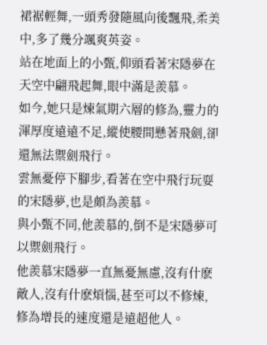裙裾輕舞,一頭秀發隨風向後飄飛,柔美中,多了幾分颯爽英姿。
站在地面上的小甄,仰頭看著宋隱夢在天空中翩飛起舞,眼中滿是羨慕。
如今,她只是煉氣期六層的修為,靈力的渾厚度遠遠不足,縱使腰間懸著飛劍,卻還無法禦劍飛行。
雲無憂停下腳步,看著在空中飛行玩耍的宋隱夢,也是頗為羨慕。
與小甄不同,他羨慕的,倒不是宋隱夢可以禦劍飛行。
他羨慕宋隱夢一直無憂無慮,沒有什麽敵人,沒有什麽煩惱,甚至可以不修煉,修為增長的速度還是遠超他人。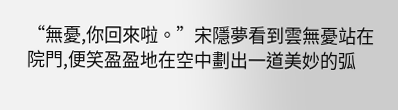“無憂,你回來啦。”宋隱夢看到雲無憂站在院門,便笑盈盈地在空中劃出一道美妙的弧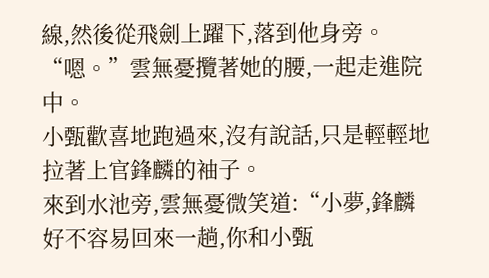線,然後從飛劍上躍下,落到他身旁。
“嗯。”雲無憂攬著她的腰,一起走進院中。
小甄歡喜地跑過來,沒有說話,只是輕輕地拉著上官鋒麟的袖子。
來到水池旁,雲無憂微笑道:“小夢,鋒麟好不容易回來一趟,你和小甄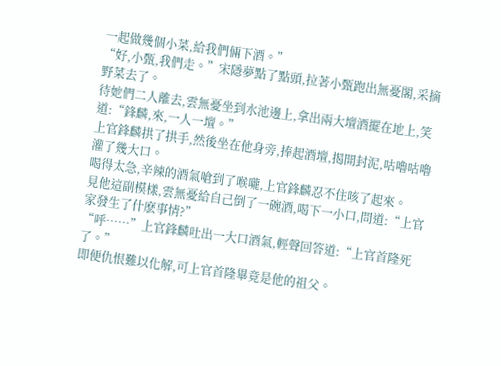一起做幾個小菜,給我們倆下酒。”
“好,小甄,我們走。”宋隱夢點了點頭,拉著小甄跑出無憂閣,采摘野菜去了。
待她們二人離去,雲無憂坐到水池邊上,拿出兩大壇酒擺在地上,笑道:“鋒麟,來,一人一壇。”
上官鋒麟拱了拱手,然後坐在他身旁,捧起酒壇,揭開封泥,咕嚕咕嚕灌了幾大口。
喝得太急,辛辣的酒氣嗆到了喉嚨,上官鋒麟忍不住咳了起來。
見他這副模樣,雲無憂給自己倒了一碗酒,喝下一小口,問道:“上官家發生了什麽事情?”
“呼……”上官鋒麟吐出一大口酒氣,輕聲回答道:“上官首隆死了。”
即便仇恨難以化解,可上官首隆畢竟是他的祖父。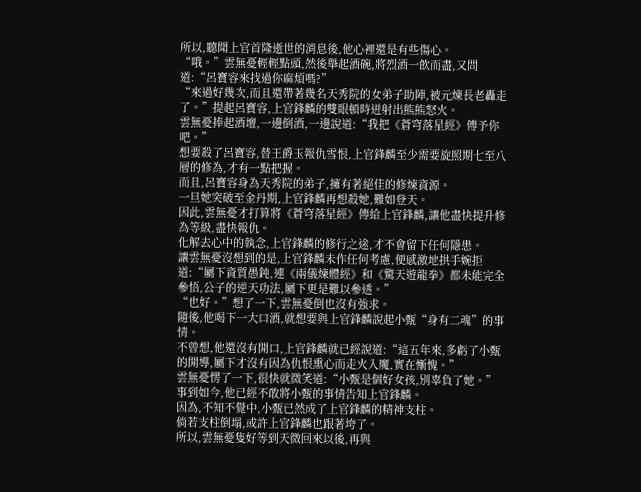所以,聽聞上官首隆逝世的消息後,他心裡還是有些傷心。
“哦。”雲無憂輕輕點頭,然後舉起酒碗,將烈酒一飲而盡,又問道:“呂寶容來找過你麻煩嗎?”
“來過好幾次,而且還帶著幾名天秀院的女弟子助陣,被元煉長老轟走了。”提起呂寶容,上官鋒麟的雙眼頓時迸射出熊熊怒火。
雲無憂捧起酒壇,一邊倒酒,一邊說道:“我把《蒼穹落星經》傳予你吧。”
想要殺了呂寶容,替王爵玉報仇雪恨,上官鋒麟至少需要旋照期七至八層的修為,才有一點把握。
而且,呂寶容身為天秀院的弟子,擁有著絕佳的修煉資源。
一旦她突破至金丹期,上官鋒麟再想殺她,難如登天。
因此,雲無憂才打算將《蒼穹落星經》傳給上官鋒麟,讓他盡快提升修為等級,盡快報仇。
化解去心中的執念,上官鋒麟的修行之途,才不會留下任何隱患。
讓雲無憂沒想到的是,上官鋒麟未作任何考慮,便感激地拱手婉拒道:“屬下資質愚鈍,連《兩儀煉體經》和《驚天遊龍拳》都未能完全參悟,公子的逆天功法,屬下更是難以參透。”
“也好。”想了一下,雲無憂倒也沒有強求。
隨後,他喝下一大口酒,就想要與上官鋒麟說起小甄“身有二魂”的事情。
不曾想,他還沒有開口,上官鋒麟就已經說道:“這五年來,多虧了小甄的開導,屬下才沒有因為仇恨熏心而走火入魔,實在慚愧。”
雲無憂愣了一下,很快就微笑道:“小甄是個好女孩,別辜負了她。”
事到如今,他已經不敢將小甄的事情告知上官鋒麟。
因為,不知不覺中,小甄已然成了上官鋒麟的精神支柱。
倘若支柱倒塌,或許上官鋒麟也跟著垮了。
所以,雲無憂隻好等到天微回來以後,再與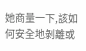她商量一下,該如何安全地剝離或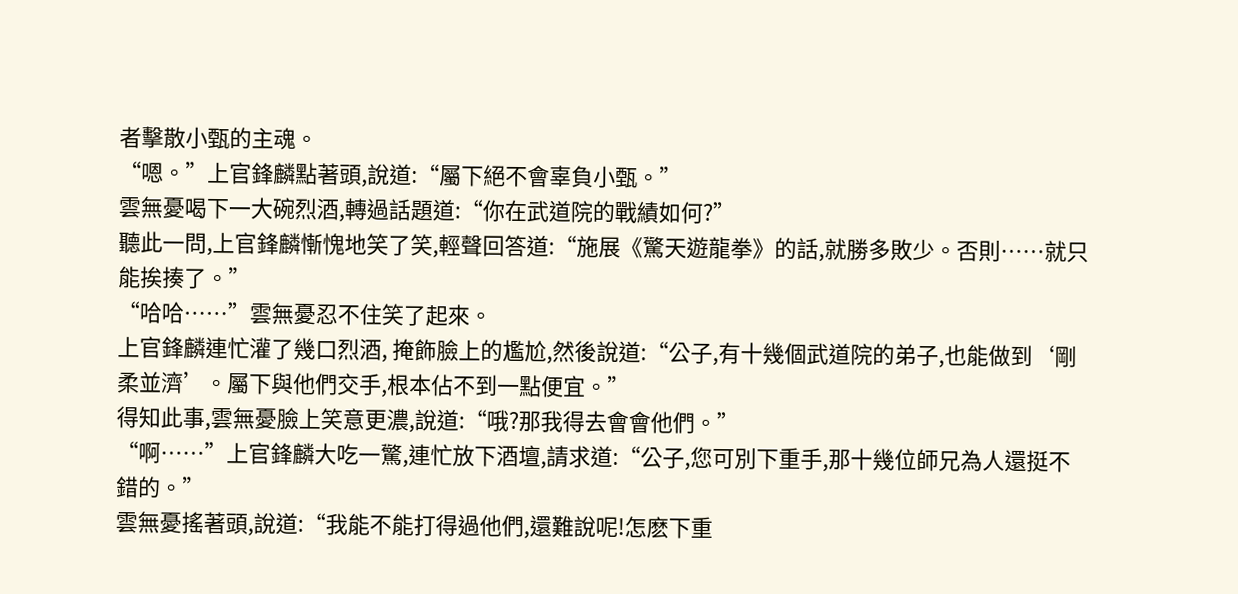者擊散小甄的主魂。
“嗯。”上官鋒麟點著頭,說道:“屬下絕不會辜負小甄。”
雲無憂喝下一大碗烈酒,轉過話題道:“你在武道院的戰績如何?”
聽此一問,上官鋒麟慚愧地笑了笑,輕聲回答道:“施展《驚天遊龍拳》的話,就勝多敗少。否則……就只能挨揍了。”
“哈哈……”雲無憂忍不住笑了起來。
上官鋒麟連忙灌了幾口烈酒, 掩飾臉上的尷尬,然後說道:“公子,有十幾個武道院的弟子,也能做到‘剛柔並濟’。屬下與他們交手,根本佔不到一點便宜。”
得知此事,雲無憂臉上笑意更濃,說道:“哦?那我得去會會他們。”
“啊……”上官鋒麟大吃一驚,連忙放下酒壇,請求道:“公子,您可別下重手,那十幾位師兄為人還挺不錯的。”
雲無憂搖著頭,說道:“我能不能打得過他們,還難說呢!怎麽下重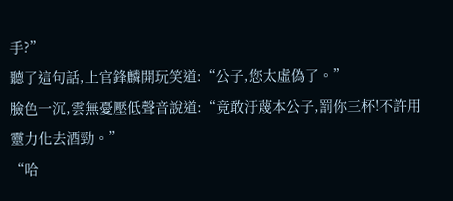手?”
聽了這句話,上官鋒麟開玩笑道:“公子,您太虛偽了。”
臉色一沉,雲無憂壓低聲音說道:“竟敢汙蔑本公子,罰你三杯!不許用靈力化去酒勁。”
“哈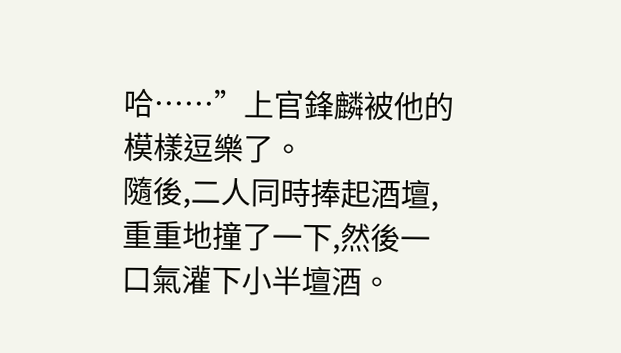哈……”上官鋒麟被他的模樣逗樂了。
隨後,二人同時捧起酒壇,重重地撞了一下,然後一口氣灌下小半壇酒。